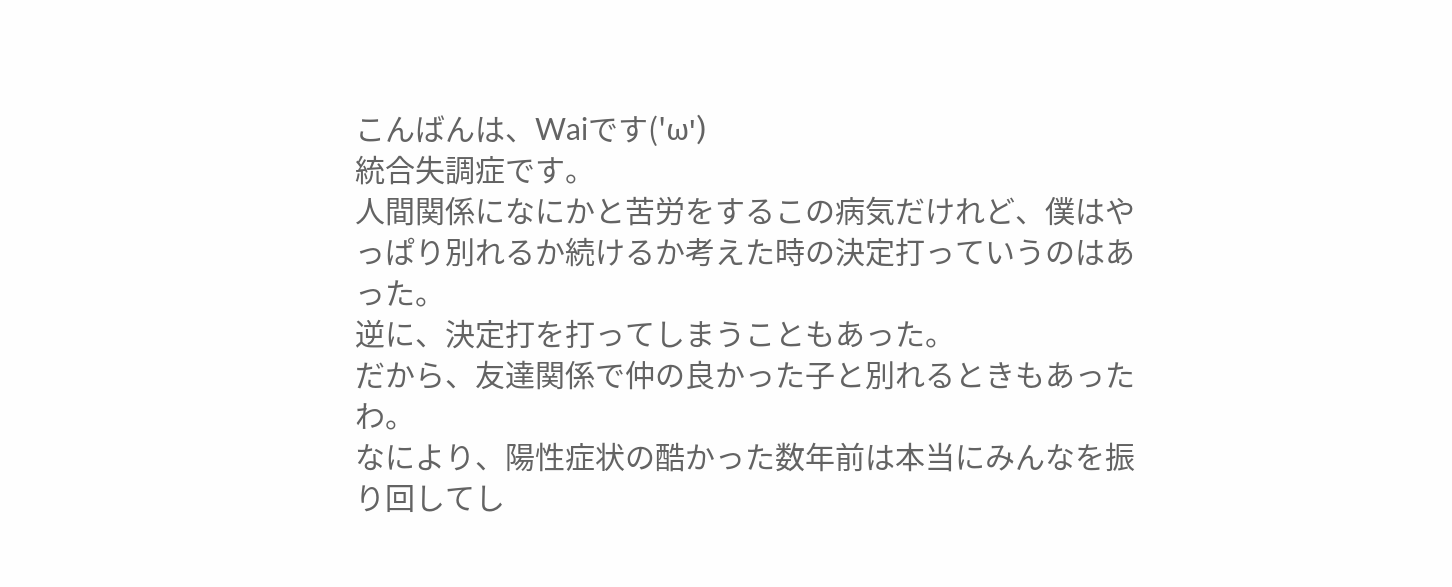こんばんは、Waiです('ω')
統合失調症です。
人間関係になにかと苦労をするこの病気だけれど、僕はやっぱり別れるか続けるか考えた時の決定打っていうのはあった。
逆に、決定打を打ってしまうこともあった。
だから、友達関係で仲の良かった子と別れるときもあったわ。
なにより、陽性症状の酷かった数年前は本当にみんなを振り回してし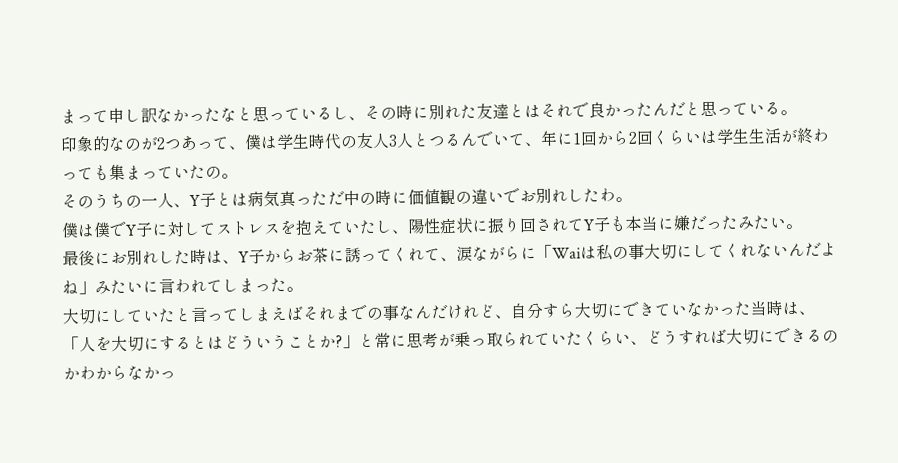まって申し訳なかったなと思っているし、その時に別れた友達とはそれで良かったんだと思っている。
印象的なのが2つあって、僕は学生時代の友人3人とつるんでいて、年に1回から2回くらいは学生生活が終わっても集まっていたの。
そのうちの一人、Y子とは病気真っただ中の時に価値観の違いでお別れしたわ。
僕は僕でY子に対してストレスを抱えていたし、陽性症状に振り回されてY子も本当に嫌だったみたい。
最後にお別れした時は、Y子からお茶に誘ってくれて、涙ながらに「Waiは私の事大切にしてくれないんだよね」みたいに言われてしまった。
大切にしていたと言ってしまえばそれまでの事なんだけれど、自分すら大切にできていなかった当時は、「人を大切にするとはどういうことか?」と常に思考が乗っ取られていたくらい、どうすれば大切にできるのかわからなかっ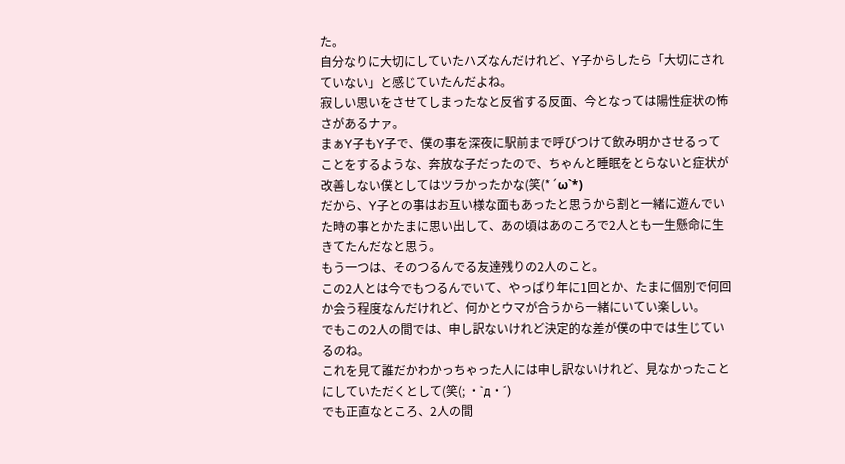た。
自分なりに大切にしていたハズなんだけれど、Y子からしたら「大切にされていない」と感じていたんだよね。
寂しい思いをさせてしまったなと反省する反面、今となっては陽性症状の怖さがあるナァ。
まぁY子もY子で、僕の事を深夜に駅前まで呼びつけて飲み明かさせるってことをするような、奔放な子だったので、ちゃんと睡眠をとらないと症状が改善しない僕としてはツラかったかな(笑(*´ω`*)
だから、Y子との事はお互い様な面もあったと思うから割と一緒に遊んでいた時の事とかたまに思い出して、あの頃はあのころで2人とも一生懸命に生きてたんだなと思う。
もう一つは、そのつるんでる友達残りの2人のこと。
この2人とは今でもつるんでいて、やっぱり年に1回とか、たまに個別で何回か会う程度なんだけれど、何かとウマが合うから一緒にいてい楽しい。
でもこの2人の間では、申し訳ないけれど決定的な差が僕の中では生じているのね。
これを見て誰だかわかっちゃった人には申し訳ないけれど、見なかったことにしていただくとして(笑(; ・`д・´)
でも正直なところ、2人の間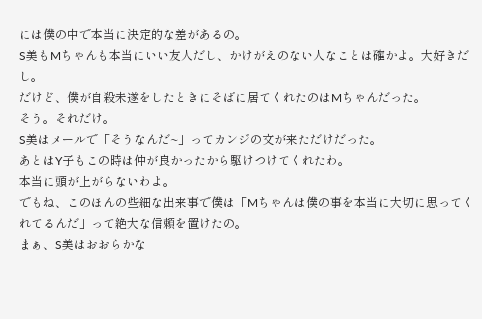には僕の中で本当に決定的な差があるの。
S美もMちゃんも本当にいい友人だし、かけがえのない人なことは確かよ。大好きだし。
だけど、僕が自殺未遂をしたときにそばに居てくれたのはMちゃんだった。
そう。それだけ。
S美はメールで「そうなんだ~」ってカンジの文が来ただけだった。
あとはY子もこの時は仲が良かったから駆けつけてくれたわ。
本当に頭が上がらないわよ。
でもね、このほんの些細な出来事で僕は「Mちゃんは僕の事を本当に大切に思ってくれてるんだ」って絶大な信頼を置けたの。
まぁ、S美はおおらかな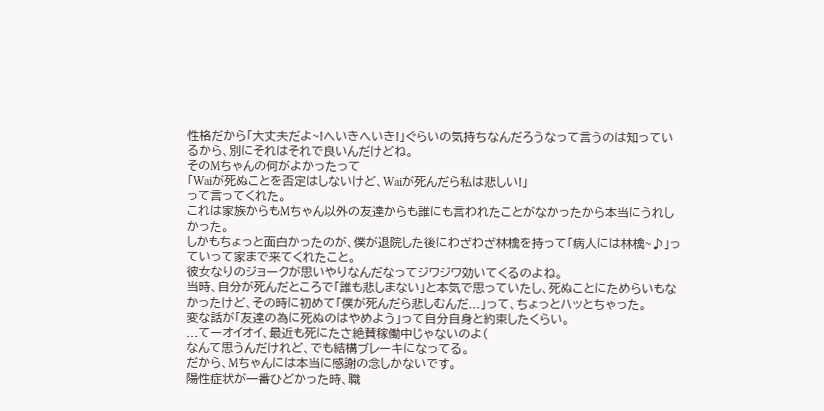性格だから「大丈夫だよ~!へいきへいき!」ぐらいの気持ちなんだろうなって言うのは知っているから、別にそれはそれで良いんだけどね。
そのMちゃんの何がよかったって
「Waiが死ぬことを否定はしないけど、Waiが死んだら私は悲しい!」
って言ってくれた。
これは家族からもMちゃん以外の友達からも誰にも言われたことがなかったから本当にうれしかった。
しかもちょっと面白かったのが、僕が退院した後にわざわざ林檎を持って「病人には林檎~♪」っていって家まで来てくれたこと。
彼女なりのジョークが思いやりなんだなってジワジワ効いてくるのよね。
当時、自分が死んだところで「誰も悲しまない」と本気で思っていたし、死ぬことにためらいもなかったけど、その時に初めて「僕が死んだら悲しむんだ...」って、ちょっとハッとちゃった。
変な話が「友達の為に死ぬのはやめよう」って自分自身と約束したくらい。
...てーオイオイ、最近も死にたさ絶賛稼働中じゃないのよ(
なんて思うんだけれど、でも結構ブレーキになってる。
だから、Mちゃんには本当に感謝の念しかないです。
陽性症状が一番ひどかった時、職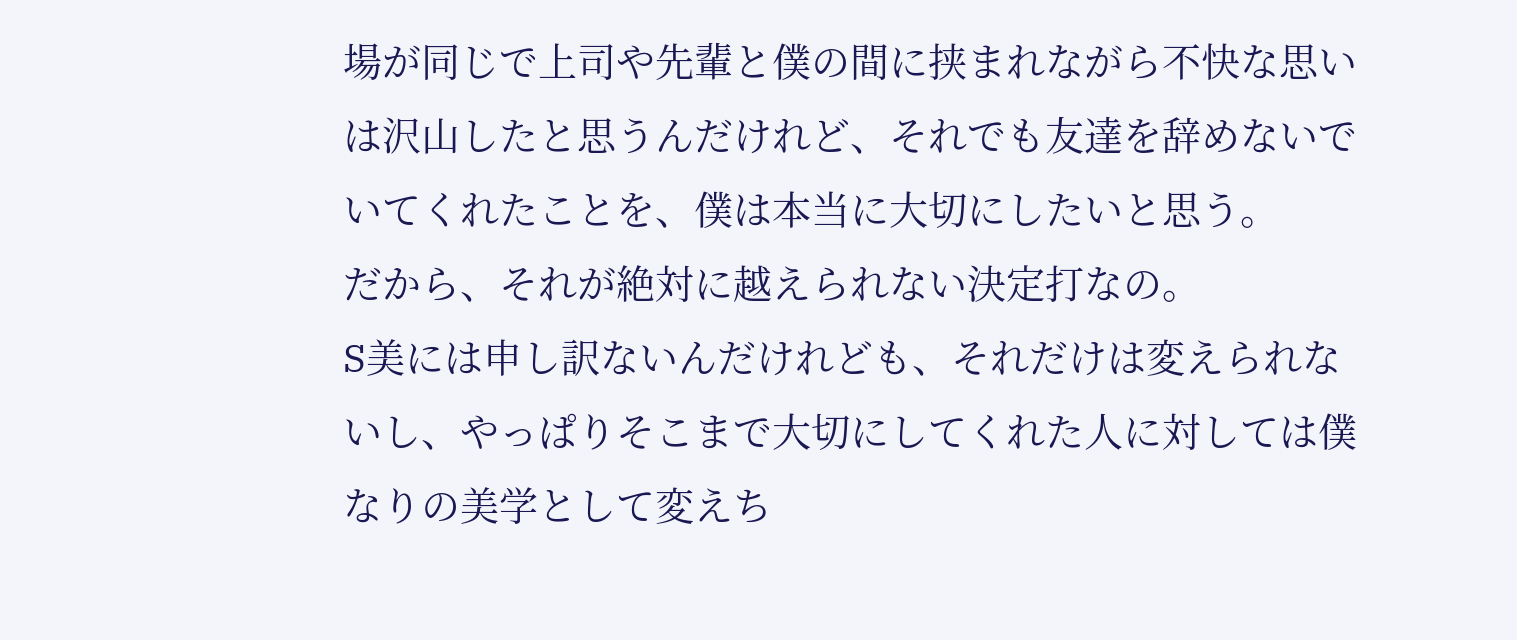場が同じで上司や先輩と僕の間に挟まれながら不快な思いは沢山したと思うんだけれど、それでも友達を辞めないでいてくれたことを、僕は本当に大切にしたいと思う。
だから、それが絶対に越えられない決定打なの。
S美には申し訳ないんだけれども、それだけは変えられないし、やっぱりそこまで大切にしてくれた人に対しては僕なりの美学として変えち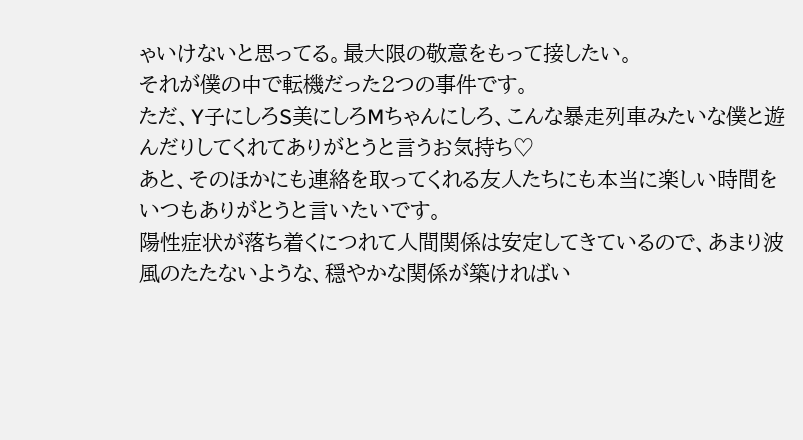ゃいけないと思ってる。最大限の敬意をもって接したい。
それが僕の中で転機だった2つの事件です。
ただ、Y子にしろS美にしろMちゃんにしろ、こんな暴走列車みたいな僕と遊んだりしてくれてありがとうと言うお気持ち♡
あと、そのほかにも連絡を取ってくれる友人たちにも本当に楽しい時間をいつもありがとうと言いたいです。
陽性症状が落ち着くにつれて人間関係は安定してきているので、あまり波風のたたないような、穏やかな関係が築ければい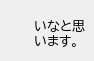いなと思います。